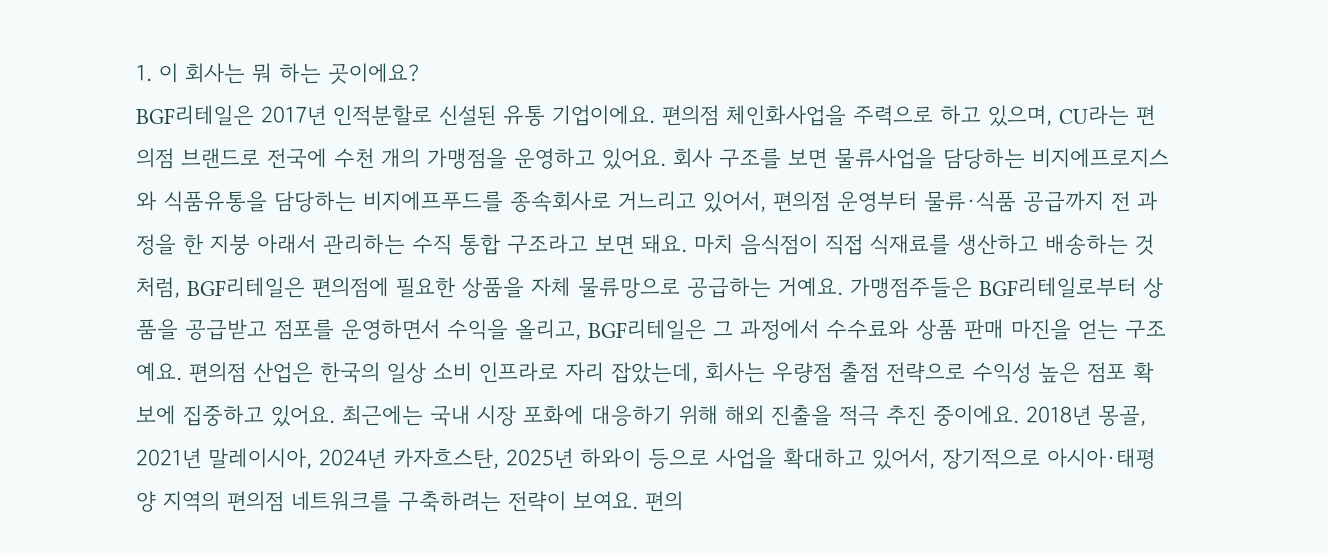1. 이 회사는 뭐 하는 곳이에요?
BGF리테일은 2017년 인적분할로 신설된 유통 기업이에요. 편의점 체인화사업을 주력으로 하고 있으며, CU라는 편의점 브랜드로 전국에 수천 개의 가맹점을 운영하고 있어요. 회사 구조를 보면 물류사업을 담당하는 비지에프로지스와 식품유통을 담당하는 비지에프푸드를 종속회사로 거느리고 있어서, 편의점 운영부터 물류·식품 공급까지 전 과정을 한 지붕 아래서 관리하는 수직 통합 구조라고 보면 돼요. 마치 음식점이 직접 식재료를 생산하고 배송하는 것처럼, BGF리테일은 편의점에 필요한 상품을 자체 물류망으로 공급하는 거예요. 가맹점주들은 BGF리테일로부터 상품을 공급받고 점포를 운영하면서 수익을 올리고, BGF리테일은 그 과정에서 수수료와 상품 판매 마진을 얻는 구조예요. 편의점 산업은 한국의 일상 소비 인프라로 자리 잡았는데, 회사는 우량점 출점 전략으로 수익성 높은 점포 확보에 집중하고 있어요. 최근에는 국내 시장 포화에 대응하기 위해 해외 진출을 적극 추진 중이에요. 2018년 몽골, 2021년 말레이시아, 2024년 카자흐스탄, 2025년 하와이 등으로 사업을 확대하고 있어서, 장기적으로 아시아·태평양 지역의 편의점 네트워크를 구축하려는 전략이 보여요. 편의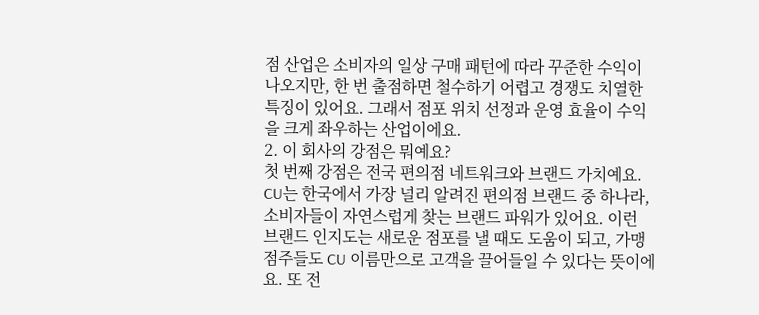점 산업은 소비자의 일상 구매 패턴에 따라 꾸준한 수익이 나오지만, 한 번 출점하면 철수하기 어렵고 경쟁도 치열한 특징이 있어요. 그래서 점포 위치 선정과 운영 효율이 수익을 크게 좌우하는 산업이에요.
2. 이 회사의 강점은 뭐예요?
첫 번째 강점은 전국 편의점 네트워크와 브랜드 가치예요. CU는 한국에서 가장 널리 알려진 편의점 브랜드 중 하나라, 소비자들이 자연스럽게 찾는 브랜드 파워가 있어요. 이런 브랜드 인지도는 새로운 점포를 낼 때도 도움이 되고, 가맹점주들도 CU 이름만으로 고객을 끌어들일 수 있다는 뜻이에요. 또 전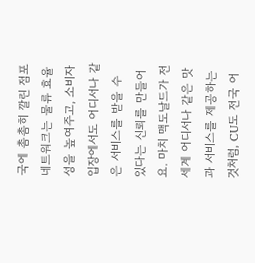국에 촘촘히 깔린 점포 네트워크는 물류 효율성을 높여주고, 소비자 입장에서도 어디서나 같은 서비스를 받을 수 있다는 신뢰를 만들어요. 마치 맥도날드가 전 세계 어디서나 같은 맛과 서비스를 제공하는 것처럼, CU도 전국 어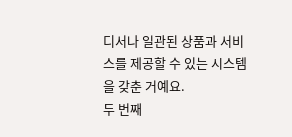디서나 일관된 상품과 서비스를 제공할 수 있는 시스템을 갖춘 거예요.
두 번째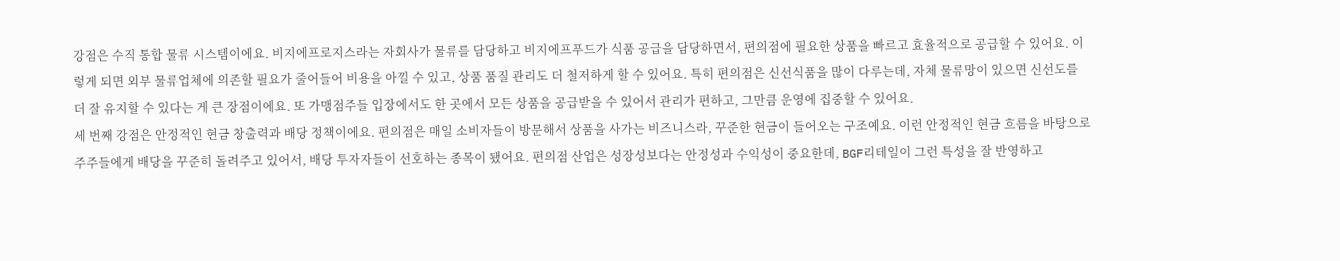강점은 수직 통합 물류 시스템이에요. 비지에프로지스라는 자회사가 물류를 담당하고 비지에프푸드가 식품 공급을 담당하면서, 편의점에 필요한 상품을 빠르고 효율적으로 공급할 수 있어요. 이렇게 되면 외부 물류업체에 의존할 필요가 줄어들어 비용을 아낄 수 있고, 상품 품질 관리도 더 철저하게 할 수 있어요. 특히 편의점은 신선식품을 많이 다루는데, 자체 물류망이 있으면 신선도를 더 잘 유지할 수 있다는 게 큰 장점이에요. 또 가맹점주들 입장에서도 한 곳에서 모든 상품을 공급받을 수 있어서 관리가 편하고, 그만큼 운영에 집중할 수 있어요.
세 번째 강점은 안정적인 현금 창출력과 배당 정책이에요. 편의점은 매일 소비자들이 방문해서 상품을 사가는 비즈니스라, 꾸준한 현금이 들어오는 구조예요. 이런 안정적인 현금 흐름을 바탕으로 주주들에게 배당을 꾸준히 돌려주고 있어서, 배당 투자자들이 선호하는 종목이 됐어요. 편의점 산업은 성장성보다는 안정성과 수익성이 중요한데, BGF리테일이 그런 특성을 잘 반영하고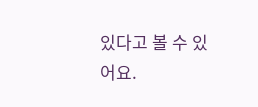있다고 볼 수 있어요.